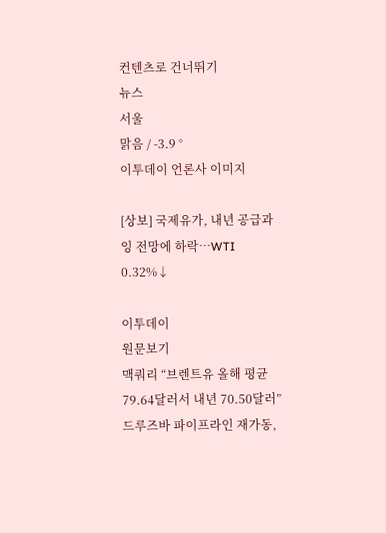컨텐츠로 건너뛰기
뉴스
서울
맑음 / -3.9 °
이투데이 언론사 이미지

[상보] 국제유가, 내년 공급과잉 전망에 하락…WTI 0.32%↓

이투데이
원문보기
맥쿼리 “브렌트유 올해 평균 79.64달러서 내년 70.50달러”
드루즈바 파이프라인 재가동,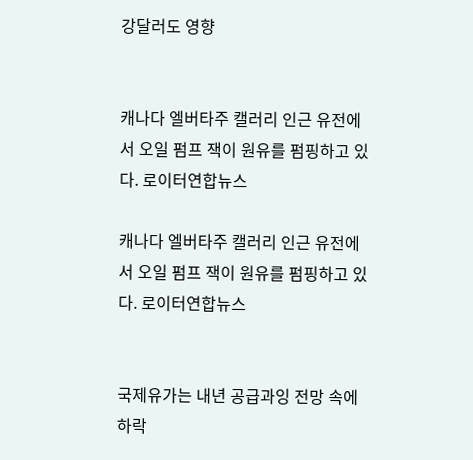강달러도 영향


캐나다 엘버타주 캘러리 인근 유전에서 오일 펌프 잭이 원유를 펌핑하고 있다. 로이터연합뉴스

캐나다 엘버타주 캘러리 인근 유전에서 오일 펌프 잭이 원유를 펌핑하고 있다. 로이터연합뉴스


국제유가는 내년 공급과잉 전망 속에 하락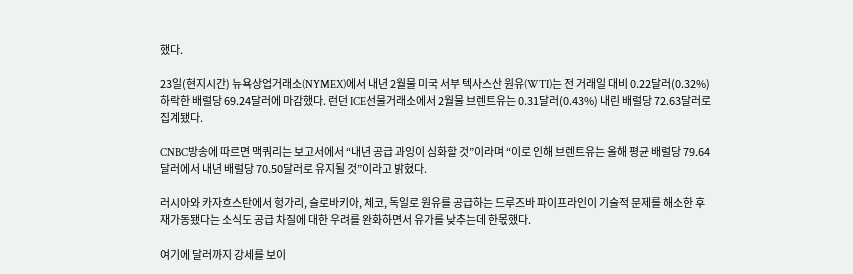했다.

23일(현지시간) 뉴욕상업거래소(NYMEX)에서 내년 2월물 미국 서부 텍사스산 원유(WTI)는 전 거래일 대비 0.22달러(0.32%) 하락한 배럴당 69.24달러에 마감했다. 런던 ICE선물거래소에서 2월물 브렌트유는 0.31달러(0.43%) 내린 배럴당 72.63달러로 집계됐다.

CNBC방송에 따르면 맥쿼리는 보고서에서 “내년 공급 과잉이 심화할 것”이라며 “이로 인해 브렌트유는 올해 평균 배럴당 79.64달러에서 내년 배럴당 70.50달러로 유지될 것”이라고 밝혔다.

러시아와 카자흐스탄에서 헝가리, 슬로바키아, 체코, 독일로 원유를 공급하는 드루즈바 파이프라인이 기술적 문제를 해소한 후 재가동됐다는 소식도 공급 차질에 대한 우려를 완화하면서 유가를 낮추는데 한몫했다.

여기에 달러까지 강세를 보이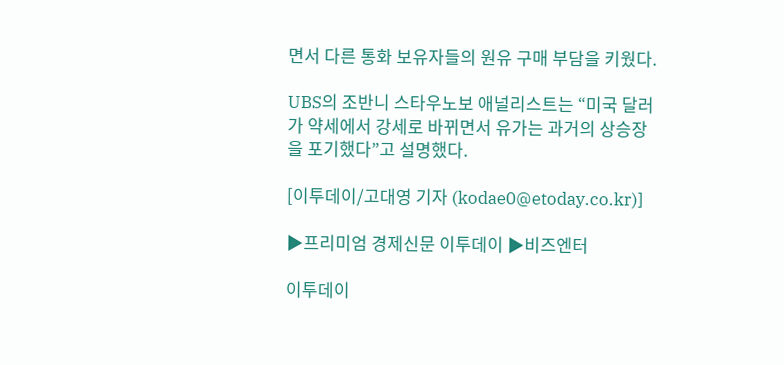면서 다른 통화 보유자들의 원유 구매 부담을 키웠다.

UBS의 조반니 스타우노보 애널리스트는 “미국 달러가 약세에서 강세로 바뀌면서 유가는 과거의 상승장을 포기했다”고 설명했다.

[이투데이/고대영 기자 (kodae0@etoday.co.kr)]

▶프리미엄 경제신문 이투데이 ▶비즈엔터

이투데이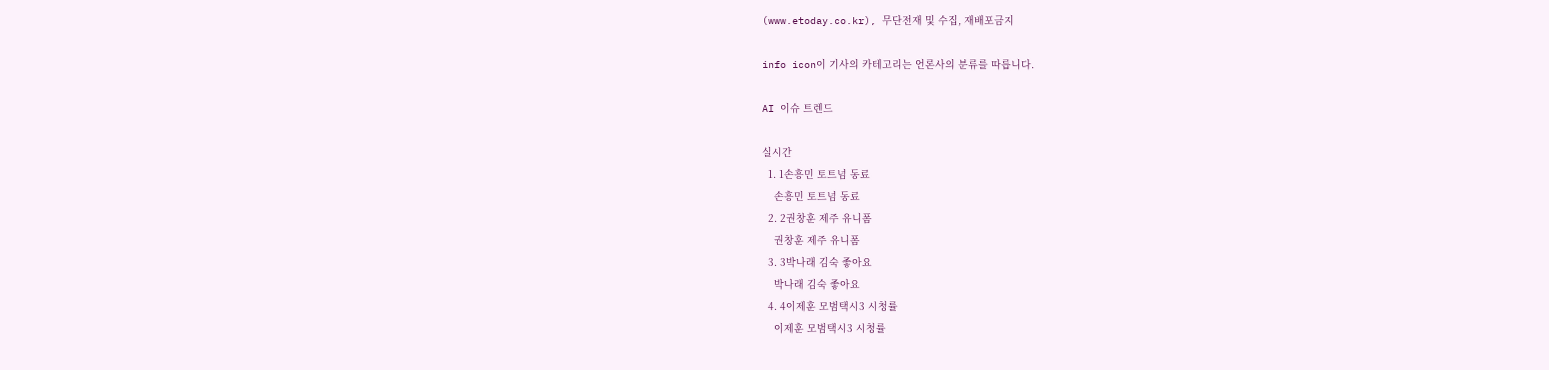(www.etoday.co.kr), 무단전재 및 수집, 재배포금지

info icon이 기사의 카테고리는 언론사의 분류를 따릅니다.

AI 이슈 트렌드

실시간
  1. 1손흥민 토트넘 동료
    손흥민 토트넘 동료
  2. 2권창훈 제주 유니폼
    권창훈 제주 유니폼
  3. 3박나래 김숙 좋아요
    박나래 김숙 좋아요
  4. 4이제훈 모범택시3 시청률
    이제훈 모범택시3 시청률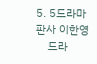5. 5드라마 판사 이한영
    드라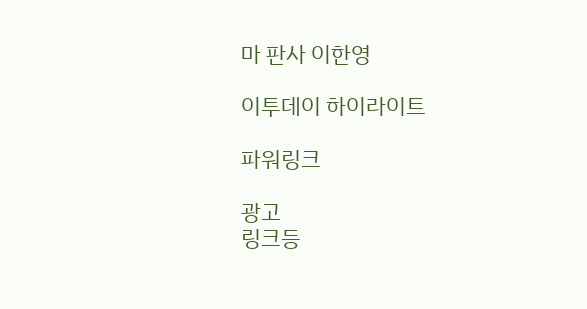마 판사 이한영

이투데이 하이라이트

파워링크

광고
링크등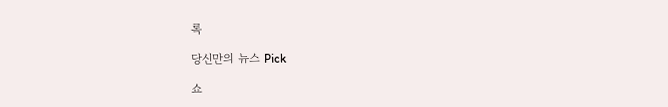록

당신만의 뉴스 Pick

쇼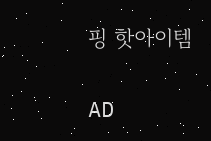핑 핫아이템

AD